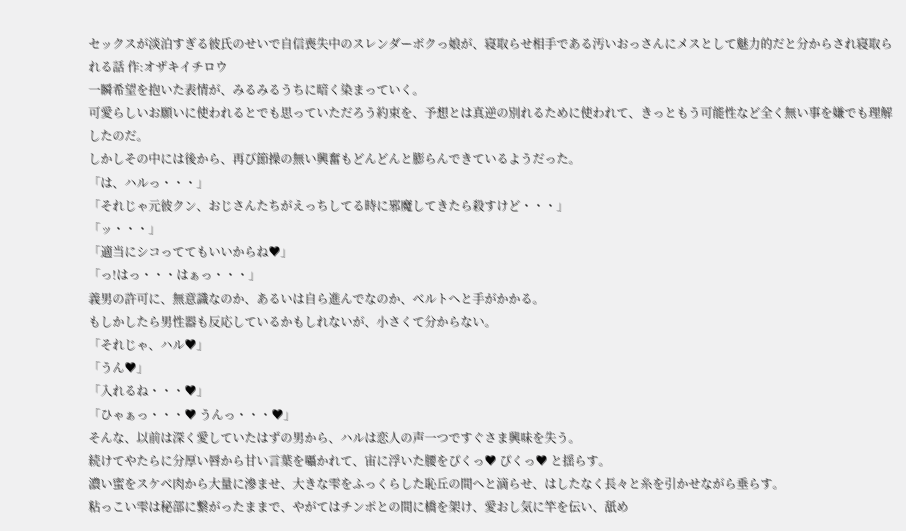セックスが淡泊すぎる彼氏のせいで自信喪失中のスレンダーボクっ娘が、寝取らせ相手である汚いおっさんにメスとして魅力的だと分からされ寝取られる話 作:オザキイチロウ
一瞬希望を抱いた表情が、みるみるうちに暗く染まっていく。
可愛らしいお願いに使われるとでも思っていただろう約束を、予想とは真逆の別れるために使われて、きっともう可能性など全く無い事を嫌でも理解したのだ。
しかしその中には後から、再び節操の無い興奮もどんどんと膨らんできているようだった。
「は、ハルっ・・・」
「それじゃ元彼クン、おじさんたちがえっちしてる時に邪魔してきたら殺すけど・・・」
「ッ・・・」
「適当にシコっててもいいからね♥」
「っ!はっ・・・はぁっ・・・」
義男の許可に、無意識なのか、あるいは自ら進んでなのか、ベルトへと手がかかる。
もしかしたら男性器も反応しているかもしれないが、小さくて分からない。
「それじゃ、ハル♥」
「うん♥」
「入れるね・・・♥」
「ひゃぁっ・・・♥ うんっ・・・♥」
そんな、以前は深く愛していたはずの男から、ハルは恋人の声一つですぐさま興味を失う。
続けてやたらに分厚い唇から甘い言葉を囁かれて、宙に浮いた腰をぴくっ♥ ぴくっ♥ と揺らす。
濃い蜜をスケベ肉から大量に滲ませ、大きな雫をふっくらした恥丘の間へと滴らせ、はしたなく長々と糸を引かせながら垂らす。
粘っこい雫は秘部に繋がったままで、やがてはチンポとの間に橋を架け、愛おし気に竿を伝い、舐め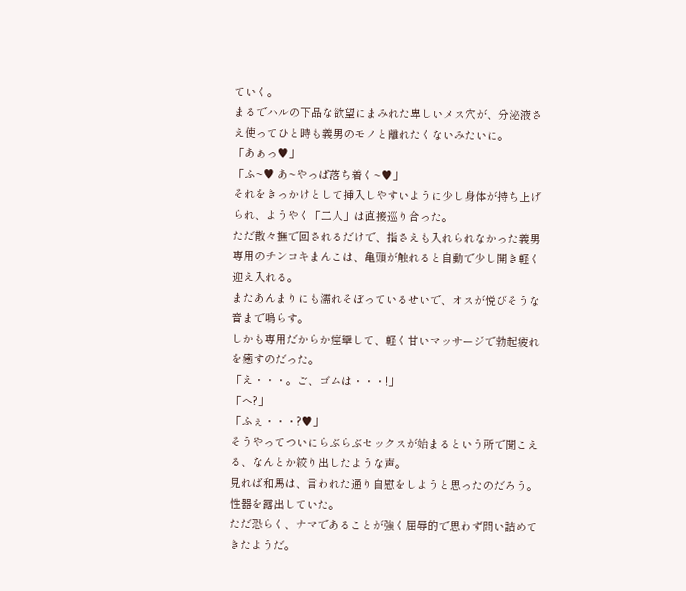ていく。
まるでハルの下品な欲望にまみれた卑しいメス穴が、分泌液さえ使ってひと時も義男のモノと離れたくないみたいに。
「あぁっ♥」
「ふ~♥ あ~やっぱ落ち着く~♥」
それをきっかけとして挿入しやすいように少し身体が持ち上げられ、ようやく「二人」は直接巡り合った。
ただ散々撫で回されるだけで、指さえも入れられなかった義男専用のチンコキまんこは、亀頭が触れると自動で少し開き軽く迎え入れる。
またあんまりにも濡れそぼっているせいで、オスが悦びそうな音まで鳴らす。
しかも専用だからか痙攣して、軽く甘いマッサージで勃起疲れを癒すのだった。
「え・・・。ご、ゴムは・・・!」
「へ?」
「ふぇ・・・?♥」
そうやってついにらぶらぶセックスが始まるという所で聞こえる、なんとか絞り出したような声。
見れば和馬は、言われた通り自慰をしようと思ったのだろう。性器を露出していた。
ただ恐らく、ナマであることが強く屈辱的で思わず問い詰めてきたようだ。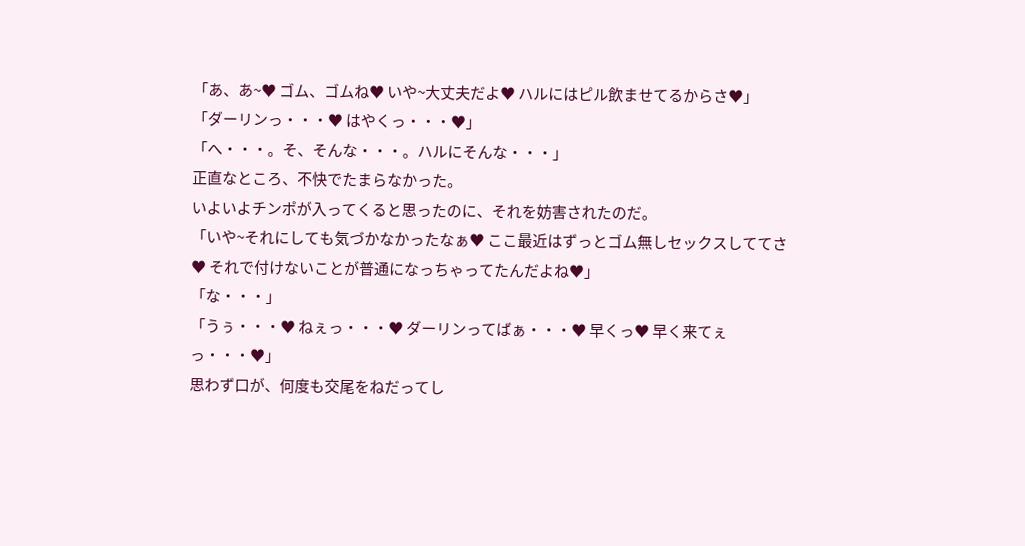「あ、あ~♥ ゴム、ゴムね♥ いや~大丈夫だよ♥ ハルにはピル飲ませてるからさ♥」
「ダーリンっ・・・♥ はやくっ・・・♥」
「へ・・・。そ、そんな・・・。ハルにそんな・・・」
正直なところ、不快でたまらなかった。
いよいよチンポが入ってくると思ったのに、それを妨害されたのだ。
「いや~それにしても気づかなかったなぁ♥ ここ最近はずっとゴム無しセックスしててさ♥ それで付けないことが普通になっちゃってたんだよね♥」
「な・・・」
「うぅ・・・♥ ねぇっ・・・♥ ダーリンってばぁ・・・♥ 早くっ♥ 早く来てぇっ・・・♥」
思わず口が、何度も交尾をねだってし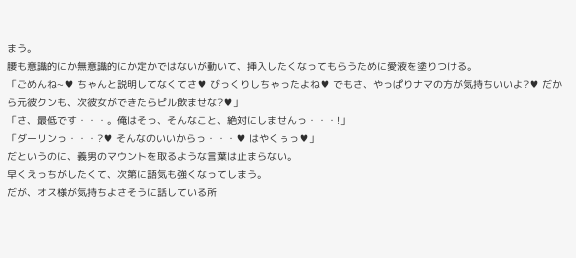まう。
腰も意識的にか無意識的にか定かではないが動いて、挿入したくなってもらうために愛液を塗りつける。
「ごめんね~♥ ちゃんと説明してなくてさ♥ びっくりしちゃったよね♥ でもさ、やっぱりナマの方が気持ちいいよ?♥ だから元彼クンも、次彼女ができたらピル飲ませな?♥」
「さ、最低です・・・。俺はそっ、そんなこと、絶対にしませんっ・・・!」
「ダーリンっ・・・?♥ そんなのいいからっ・・・♥ はやくぅっ♥」
だというのに、義男のマウントを取るような言葉は止まらない。
早くえっちがしたくて、次第に語気も強くなってしまう。
だが、オス様が気持ちよさそうに話している所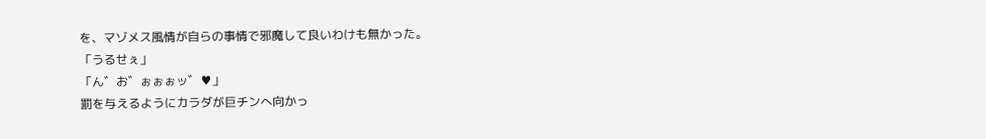を、マゾメス風情が自らの事情で邪魔して良いわけも無かった。
「うるせぇ」
「ん゛お゛ぉぉぉッ゛♥」
罰を与えるようにカラダが巨チンへ向かっ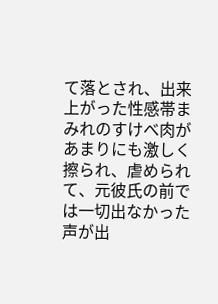て落とされ、出来上がった性感帯まみれのすけべ肉があまりにも激しく擦られ、虐められて、元彼氏の前では一切出なかった声が出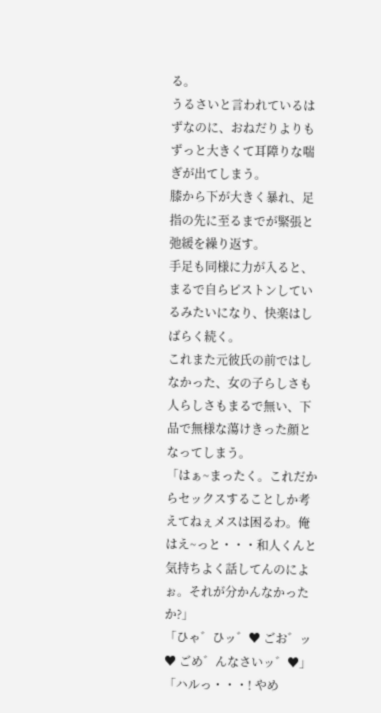る。
うるさいと言われているはずなのに、おねだりよりもずっと大きくて耳障りな喘ぎが出てしまう。
膝から下が大きく暴れ、足指の先に至るまでが緊張と弛緩を繰り返す。
手足も同様に力が入ると、まるで自らピストンしているみたいになり、快楽はしばらく続く。
これまた元彼氏の前ではしなかった、女の子らしさも人らしさもまるで無い、下品で無様な蕩けきった顔となってしまう。
「はぁ~まったく。これだからセックスすることしか考えてねぇメスは困るわ。俺はえ~っと・・・和人くんと気持ちよく話してんのによぉ。それが分かんなかったか?」
「ひゃ゛ひッ゛♥ ごお゛ッ♥ ごめ゛んなさいッ゛♥」
「ハルっ・・・! やめ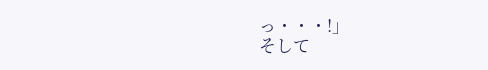っ・・・!」
そして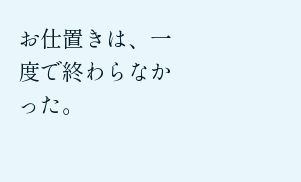お仕置きは、一度で終わらなかった。